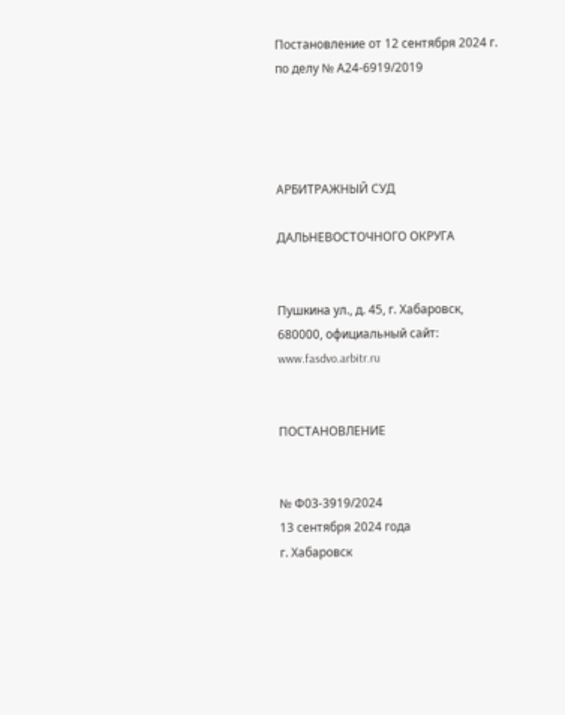Постановление от 12 сентября 2024 г. по делу № А24-6919/2019




АРБИТРАЖНЫЙ СУД

ДАЛЬНЕВОСТОЧНОГО ОКРУГА


Пушкина ул., д. 45, г. Хабаровск, 680000, официальный сайт: www.fasdvo.arbitr.ru


ПОСТАНОВЛЕНИЕ


№ Ф03-3919/2024
13 сентября 2024 года
г. Хабаровск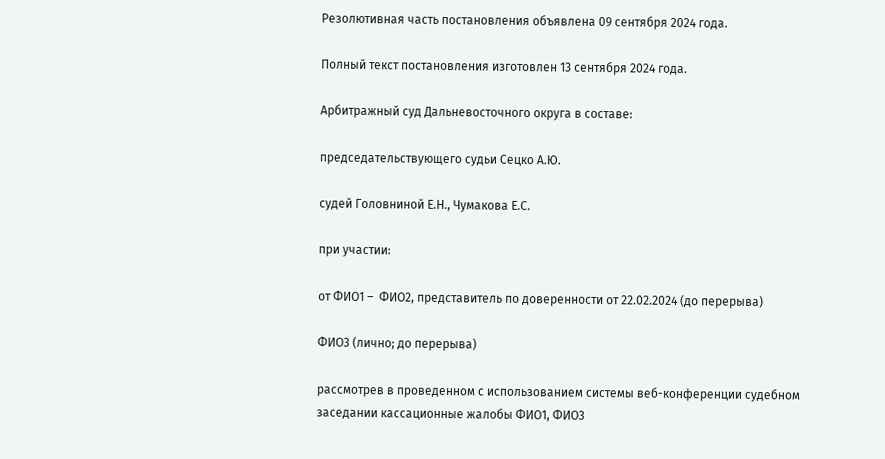Резолютивная часть постановления объявлена 09 сентября 2024 года.

Полный текст постановления изготовлен 13 сентября 2024 года.

Арбитражный суд Дальневосточного округа в составе:

председательствующего судьи Сецко А.Ю.

судей Головниной Е.Н., Чумакова Е.С.

при участии:

от ФИО1 –  ФИО2, представитель по доверенности от 22.02.2024 (до перерыва)

ФИО3 (лично; до перерыва)

рассмотрев в проведенном с использованием системы веб-конференции судебном заседании кассационные жалобы ФИО1, ФИО3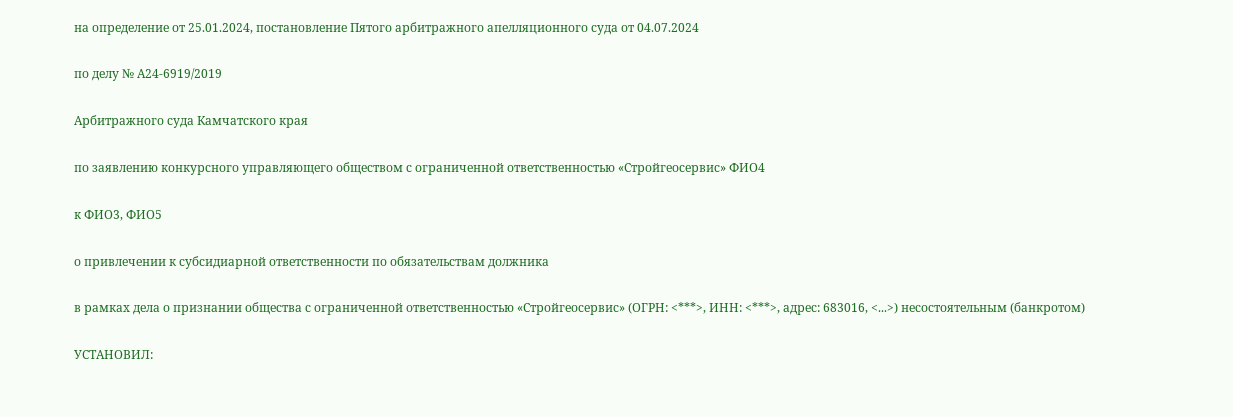на определение от 25.01.2024, постановление Пятого арбитражного апелляционного суда от 04.07.2024

по делу № А24-6919/2019

Арбитражного суда Камчатского края

по заявлению конкурсного управляющего обществом с ограниченной ответственностью «Стройгеосервис» ФИО4

к ФИО3, ФИО5

о привлечении к субсидиарной ответственности по обязательствам должника

в рамках дела о признании общества с ограниченной ответственностью «Стройгеосервис» (ОГРН: <***>, ИНН: <***>, адрес: 683016, <...>) несостоятельным (банкротом)

УСТАНОВИЛ: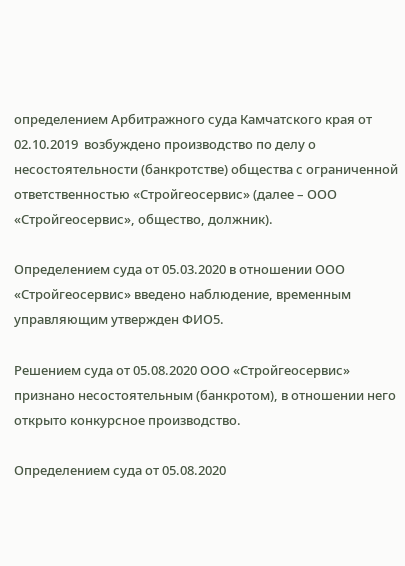определением Арбитражного суда Камчатского края от 02.10.2019  возбуждено производство по делу о несостоятельности (банкротстве) общества с ограниченной ответственностью «Стройгеосервис» (далее – ООО «Стройгеосервис», общество, должник).

Определением суда от 05.03.2020 в отношении ООО «Стройгеосервис» введено наблюдение, временным управляющим утвержден ФИО5.

Решением суда от 05.08.2020 ООО «Стройгеосервис» признано несостоятельным (банкротом), в отношении него открыто конкурсное производство.

Определением суда от 05.08.2020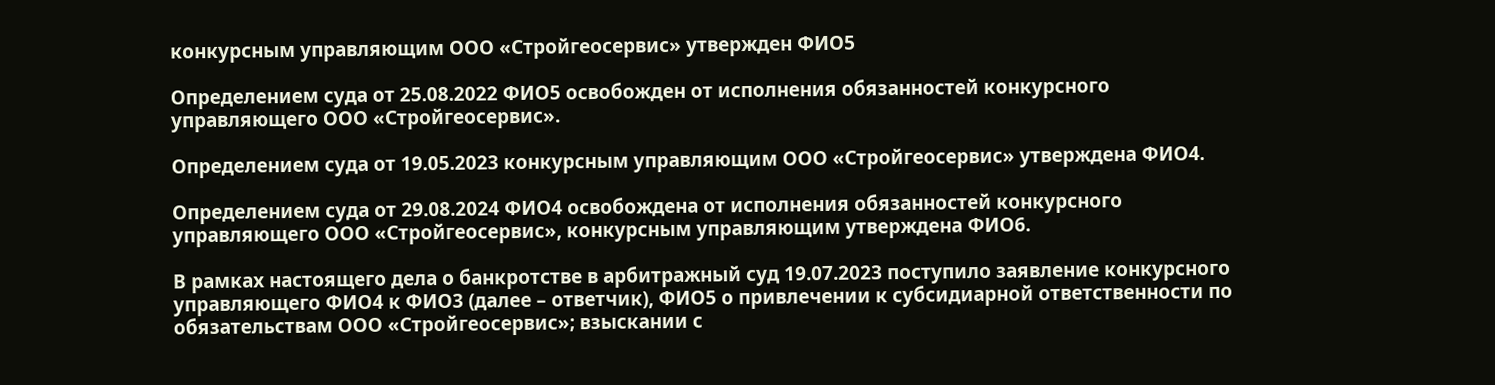конкурсным управляющим ООО «Стройгеосервис» утвержден ФИО5

Определением суда от 25.08.2022 ФИО5 освобожден от исполнения обязанностей конкурсного управляющего ООО «Стройгеосервис».

Определением суда от 19.05.2023 конкурсным управляющим ООО «Стройгеосервис» утверждена ФИО4.

Определением суда от 29.08.2024 ФИО4 освобождена от исполнения обязанностей конкурсного управляющего ООО «Стройгеосервис», конкурсным управляющим утверждена ФИО6.

В рамках настоящего дела о банкротстве в арбитражный суд 19.07.2023 поступило заявление конкурсного управляющего ФИО4 к ФИО3 (далее – ответчик), ФИО5 о привлечении к субсидиарной ответственности по обязательствам ООО «Стройгеосервис»; взыскании с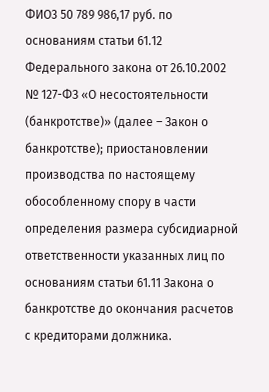ФИО3 50 789 986,17 руб. по основаниям статьи 61.12 Федерального закона от 26.10.2002 № 127-ФЗ «О несостоятельности (банкротстве)» (далее – Закон о банкротстве); приостановлении производства по настоящему обособленному спору в части определения размера субсидиарной ответственности указанных лиц по основаниям статьи 61.11 Закона о банкротстве до окончания расчетов с кредиторами должника.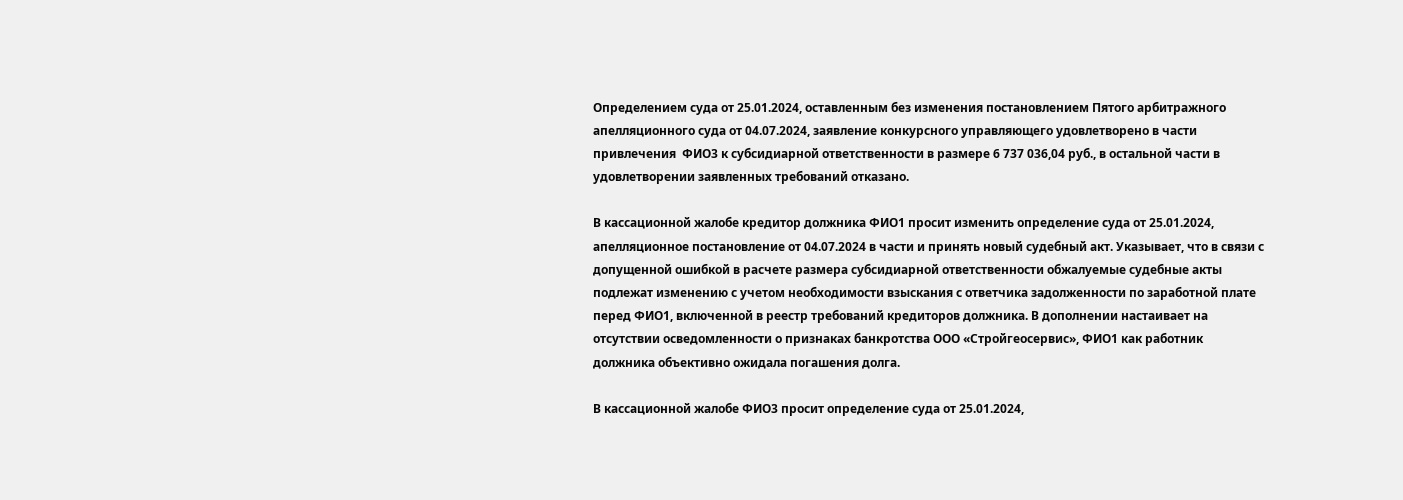Определением суда от 25.01.2024, оставленным без изменения постановлением Пятого арбитражного апелляционного суда от 04.07.2024, заявление конкурсного управляющего удовлетворено в части привлечения  ФИО3 к субсидиарной ответственности в размере 6 737 036,04 руб., в остальной части в удовлетворении заявленных требований отказано.

В кассационной жалобе кредитор должника ФИО1 просит изменить определение суда от 25.01.2024, апелляционное постановление от 04.07.2024 в части и принять новый судебный акт. Указывает, что в связи с допущенной ошибкой в расчете размера субсидиарной ответственности обжалуемые судебные акты подлежат изменению с учетом необходимости взыскания с ответчика задолженности по заработной плате перед ФИО1, включенной в реестр требований кредиторов должника. В дополнении настаивает на отсутствии осведомленности о признаках банкротства ООО «Стройгеосервис», ФИО1 как работник должника объективно ожидала погашения долга.

В кассационной жалобе ФИО3 просит определение суда от 25.01.2024,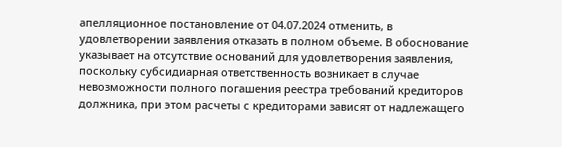апелляционное постановление от 04.07.2024 отменить, в удовлетворении заявления отказать в полном объеме. В обоснование указывает на отсутствие оснований для удовлетворения заявления, поскольку субсидиарная ответственность возникает в случае невозможности полного погашения реестра требований кредиторов должника, при этом расчеты с кредиторами зависят от надлежащего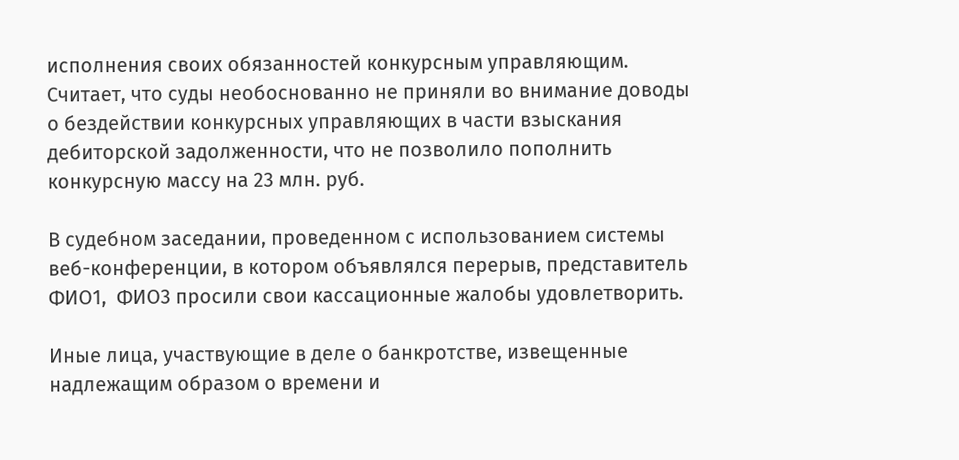исполнения своих обязанностей конкурсным управляющим. Считает, что суды необоснованно не приняли во внимание доводы о бездействии конкурсных управляющих в части взыскания дебиторской задолженности, что не позволило пополнить конкурсную массу на 23 млн. руб.

В судебном заседании, проведенном с использованием системы веб-конференции, в котором объявлялся перерыв, представитель ФИО1,  ФИО3 просили свои кассационные жалобы удовлетворить.

Иные лица, участвующие в деле о банкротстве, извещенные надлежащим образом о времени и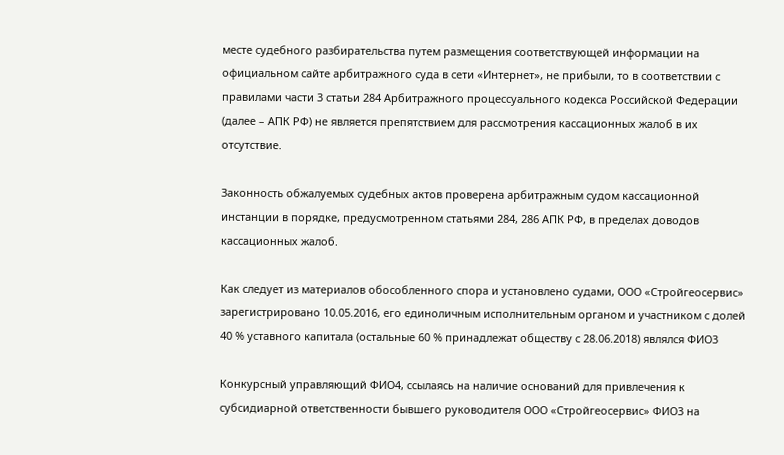месте судебного разбирательства путем размещения соответствующей информации на официальном сайте арбитражного суда в сети «Интернет», не прибыли, то в соответствии с правилами части 3 статьи 284 Арбитражного процессуального кодекса Российской Федерации (далее – АПК РФ) не является препятствием для рассмотрения кассационных жалоб в их отсутствие.

Законность обжалуемых судебных актов проверена арбитражным судом кассационной инстанции в порядке, предусмотренном статьями 284, 286 АПК РФ, в пределах доводов кассационных жалоб.

Как следует из материалов обособленного спора и установлено судами, ООО «Стройгеосервис» зарегистрировано 10.05.2016, его единоличным исполнительным органом и участником с долей 40 % уставного капитала (остальные 60 % принадлежат обществу с 28.06.2018) являлся ФИО3

Конкурсный управляющий ФИО4, ссылаясь на наличие оснований для привлечения к субсидиарной ответственности бывшего руководителя ООО «Стройгеосервис» ФИО3 на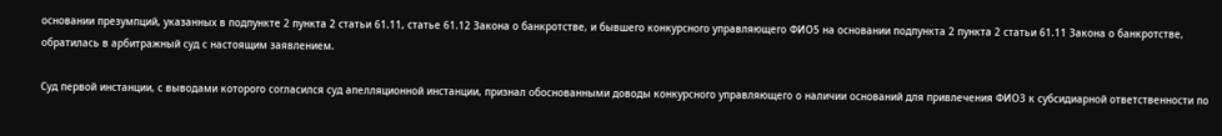основании презумпций, указанных в подпункте 2 пункта 2 статьи 61.11, статье 61.12 Закона о банкротстве, и бывшего конкурсного управляющего ФИО5 на основании подпункта 2 пункта 2 статьи 61.11 Закона о банкротстве, обратилась в арбитражный суд с настоящим заявлением.

Суд первой инстанции, с выводами которого согласился суд апелляционной инстанции, признал обоснованными доводы конкурсного управляющего о наличии оснований для привлечения ФИО3 к субсидиарной ответственности по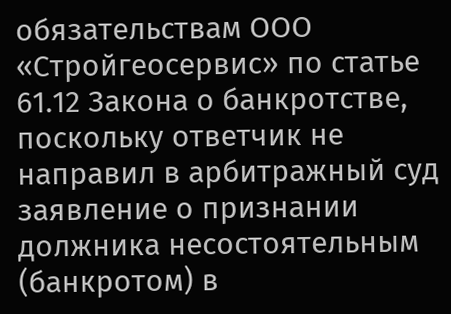обязательствам ООО «Стройгеосервис» по статье 61.12 Закона о банкротстве, поскольку ответчик не направил в арбитражный суд заявление о признании должника несостоятельным (банкротом) в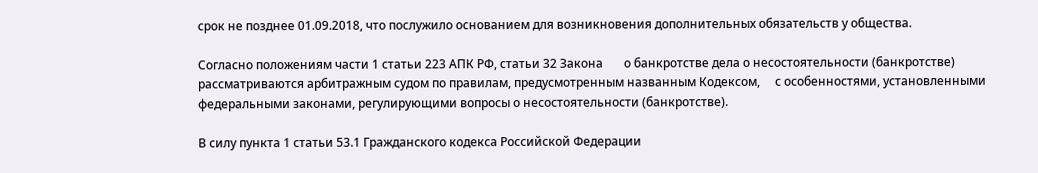срок не позднее 01.09.2018, что послужило основанием для возникновения дополнительных обязательств у общества.

Согласно положениям части 1 статьи 223 АПК РФ, статьи 32 Закона       о банкротстве дела о несостоятельности (банкротстве) рассматриваются арбитражным судом по правилам, предусмотренным названным Кодексом,     с особенностями, установленными федеральными законами, регулирующими вопросы о несостоятельности (банкротстве).

В силу пункта 1 статьи 53.1 Гражданского кодекса Российской Федерации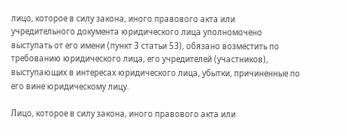лицо, которое в силу закона, иного правового акта или учредительного документа юридического лица уполномочено выступать от его имени (пункт 3 статьи 53), обязано возместить по требованию юридического лица, его учредителей (участников), выступающих в интересах юридического лица, убытки, причиненные по его вине юридическому лицу.

Лицо, которое в силу закона, иного правового акта или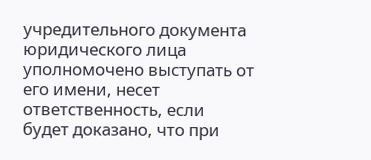учредительного документа юридического лица уполномочено выступать от его имени, несет ответственность, если будет доказано, что при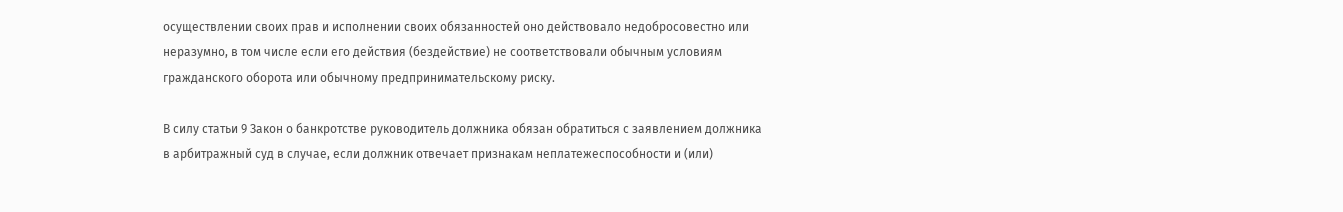осуществлении своих прав и исполнении своих обязанностей оно действовало недобросовестно или неразумно, в том числе если его действия (бездействие) не соответствовали обычным условиям гражданского оборота или обычному предпринимательскому риску.

В силу статьи 9 Закон о банкротстве руководитель должника обязан обратиться с заявлением должника в арбитражный суд в случае, если должник отвечает признакам неплатежеспособности и (или)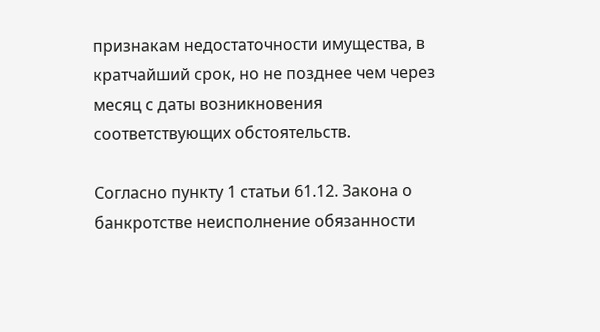признакам недостаточности имущества, в кратчайший срок, но не позднее чем через месяц с даты возникновения соответствующих обстоятельств.

Согласно пункту 1 статьи 61.12. Закона о банкротстве неисполнение обязанности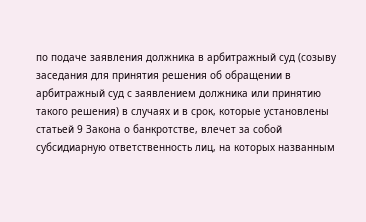по подаче заявления должника в арбитражный суд (созыву заседания для принятия решения об обращении в арбитражный суд с заявлением должника или принятию такого решения) в случаях и в срок, которые установлены статьей 9 Закона о банкротстве, влечет за собой субсидиарную ответственность лиц, на которых названным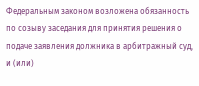Федеральным законом возложена обязанность по созыву заседания для принятия решения о подаче заявления должника в арбитражный суд, и (или)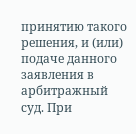принятию такого решения, и (или) подаче данного заявления в арбитражный суд. При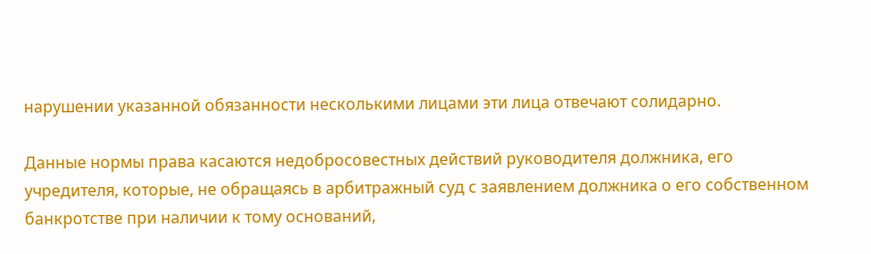нарушении указанной обязанности несколькими лицами эти лица отвечают солидарно.

Данные нормы права касаются недобросовестных действий руководителя должника, его учредителя, которые, не обращаясь в арбитражный суд с заявлением должника о его собственном банкротстве при наличии к тому оснований,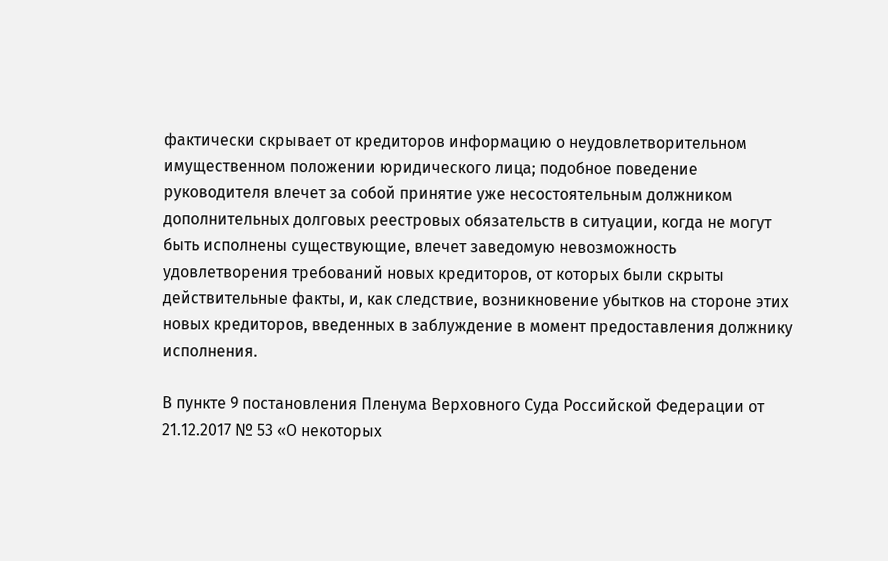фактически скрывает от кредиторов информацию о неудовлетворительном имущественном положении юридического лица; подобное поведение руководителя влечет за собой принятие уже несостоятельным должником дополнительных долговых реестровых обязательств в ситуации, когда не могут быть исполнены существующие, влечет заведомую невозможность удовлетворения требований новых кредиторов, от которых были скрыты действительные факты, и, как следствие, возникновение убытков на стороне этих новых кредиторов, введенных в заблуждение в момент предоставления должнику исполнения.

В пункте 9 постановления Пленума Верховного Суда Российской Федерации от 21.12.2017 № 53 «О некоторых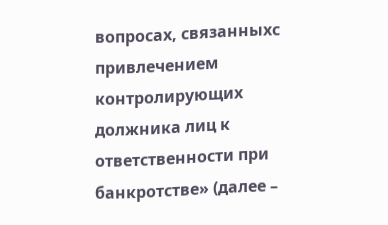вопросах, связанныхс привлечением контролирующих должника лиц к ответственности при банкротстве» (далее –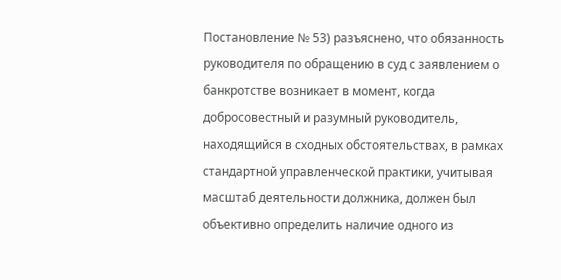Постановление № 53) разъяснено, что обязанность руководителя по обращению в суд с заявлением о банкротстве возникает в момент, когда добросовестный и разумный руководитель, находящийся в сходных обстоятельствах, в рамках стандартной управленческой практики, учитывая масштаб деятельности должника, должен был объективно определить наличие одного из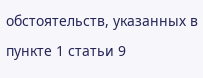обстоятельств, указанных в пункте 1 статьи 9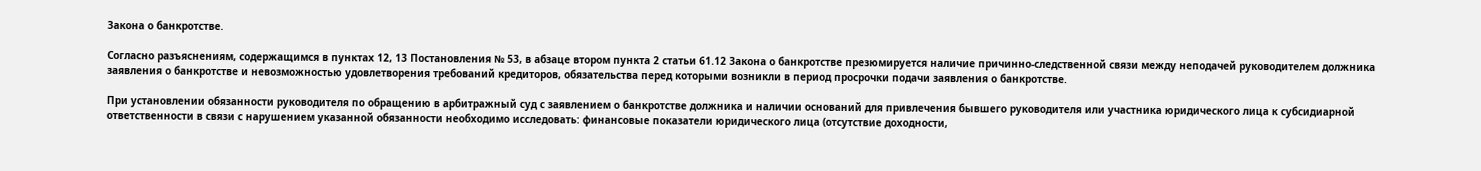Закона о банкротстве.

Согласно разъяснениям, содержащимся в пунктах 12, 13 Постановления № 53, в абзаце втором пункта 2 статьи 61.12 Закона о банкротстве презюмируется наличие причинно-следственной связи между неподачей руководителем должника заявления о банкротстве и невозможностью удовлетворения требований кредиторов, обязательства перед которыми возникли в период просрочки подачи заявления о банкротстве.

При установлении обязанности руководителя по обращению в арбитражный суд с заявлением о банкротстве должника и наличии оснований для привлечения бывшего руководителя или участника юридического лица к субсидиарной ответственности в связи с нарушением указанной обязанности необходимо исследовать: финансовые показатели юридического лица (отсутствие доходности,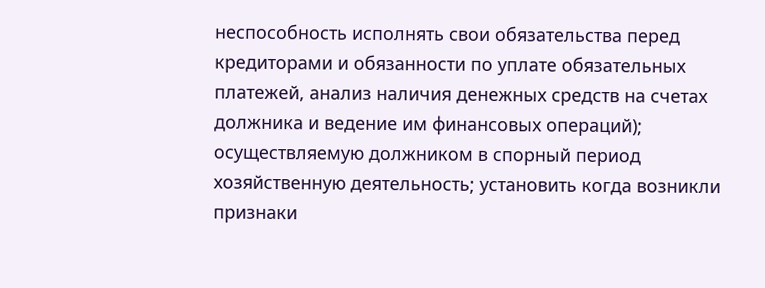неспособность исполнять свои обязательства перед кредиторами и обязанности по уплате обязательных платежей, анализ наличия денежных средств на счетах должника и ведение им финансовых операций); осуществляемую должником в спорный период хозяйственную деятельность; установить когда возникли признаки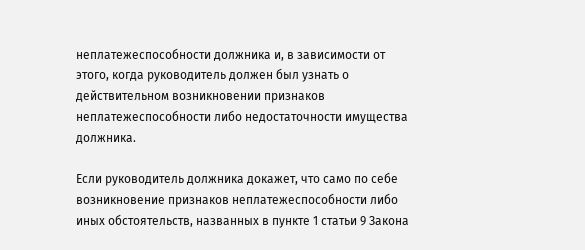неплатежеспособности должника и, в зависимости от этого, когда руководитель должен был узнать о действительном возникновении признаков неплатежеспособности либо недостаточности имущества должника.

Если руководитель должника докажет, что само по себе возникновение признаков неплатежеспособности либо иных обстоятельств, названных в пункте 1 статьи 9 Закона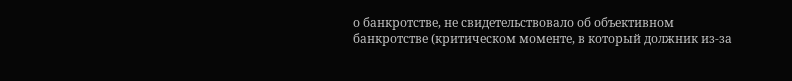о банкротстве, не свидетельствовало об объективном банкротстве (критическом моменте, в который должник из-за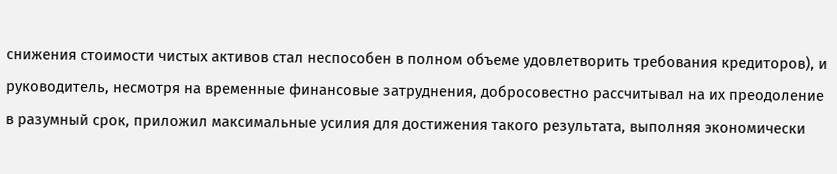снижения стоимости чистых активов стал неспособен в полном объеме удовлетворить требования кредиторов), и руководитель, несмотря на временные финансовые затруднения, добросовестно рассчитывал на их преодоление в разумный срок, приложил максимальные усилия для достижения такого результата, выполняя экономически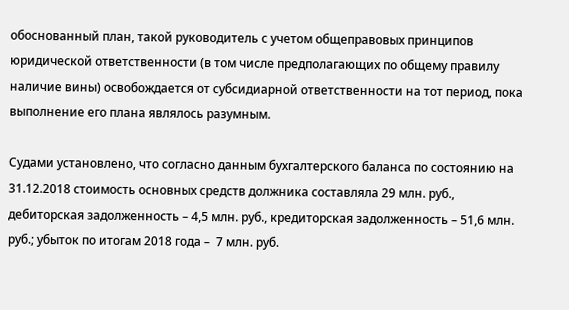обоснованный план, такой руководитель с учетом общеправовых принципов юридической ответственности (в том числе предполагающих по общему правилу наличие вины) освобождается от субсидиарной ответственности на тот период, пока выполнение его плана являлось разумным.

Судами установлено, что согласно данным бухгалтерского баланса по состоянию на 31.12.2018 стоимость основных средств должника составляла 29 млн. руб., дебиторская задолженность – 4,5 млн. руб., кредиторская задолженность – 51,6 млн. руб.; убыток по итогам 2018 года –  7 млн. руб.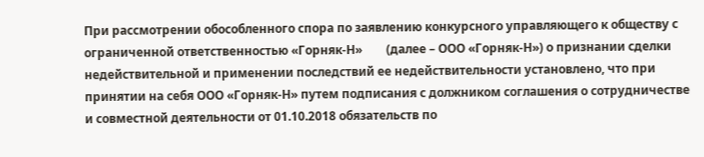При рассмотрении обособленного спора по заявлению конкурсного управляющего к обществу с ограниченной ответственностью «Горняк-Н»        (далее – ООО «Горняк-Н») о признании сделки недействительной и применении последствий ее недействительности установлено, что при принятии на себя ООО «Горняк-Н» путем подписания с должником соглашения о сотрудничестве и совместной деятельности от 01.10.2018 обязательств по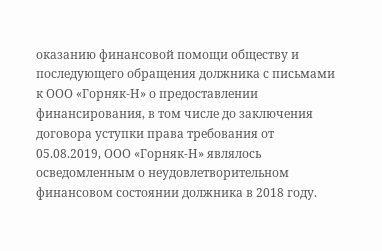оказанию финансовой помощи обществу и последующего обращения должника с письмами к ООО «Горняк-Н» о предоставлении финансирования, в том числе до заключения договора уступки права требования от 05.08.2019, ООО «Горняк-Н» являлось осведомленным о неудовлетворительном финансовом состоянии должника в 2018 году.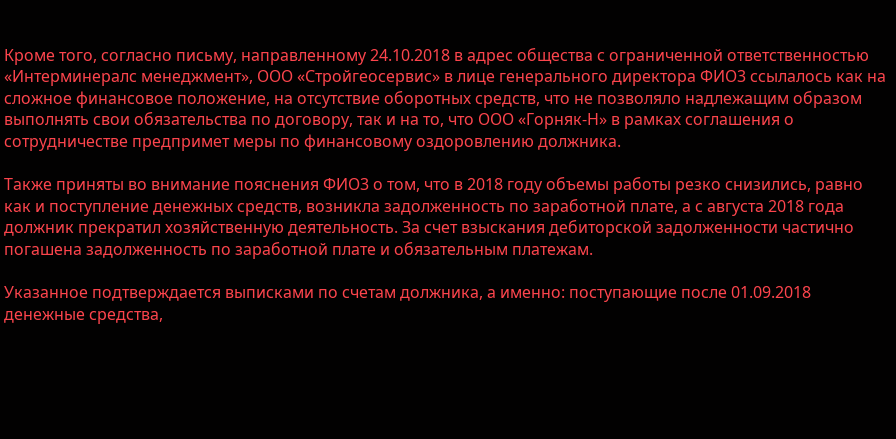Кроме того, согласно письму, направленному 24.10.2018 в адрес общества с ограниченной ответственностью «Интерминералс менеджмент», ООО «Стройгеосервис» в лице генерального директора ФИО3 ссылалось как на сложное финансовое положение, на отсутствие оборотных средств, что не позволяло надлежащим образом выполнять свои обязательства по договору, так и на то, что ООО «Горняк-Н» в рамках соглашения о сотрудничестве предпримет меры по финансовому оздоровлению должника.

Также приняты во внимание пояснения ФИО3 о том, что в 2018 году объемы работы резко снизились, равно как и поступление денежных средств, возникла задолженность по заработной плате, а с августа 2018 года должник прекратил хозяйственную деятельность. За счет взыскания дебиторской задолженности частично погашена задолженность по заработной плате и обязательным платежам.

Указанное подтверждается выписками по счетам должника, а именно: поступающие после 01.09.2018 денежные средства,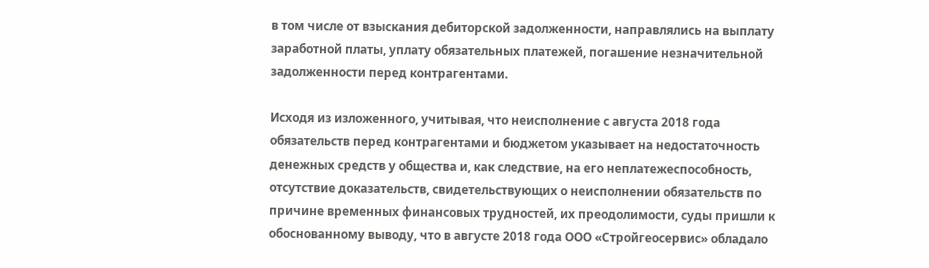в том числе от взыскания дебиторской задолженности, направлялись на выплату заработной платы, уплату обязательных платежей, погашение незначительной задолженности перед контрагентами.

Исходя из изложенного, учитывая, что неисполнение с августа 2018 года обязательств перед контрагентами и бюджетом указывает на недостаточность денежных средств у общества и, как следствие, на его неплатежеспособность, отсутствие доказательств, свидетельствующих о неисполнении обязательств по причине временных финансовых трудностей, их преодолимости, суды пришли к обоснованному выводу, что в августе 2018 года ООО «Стройгеосервис» обладало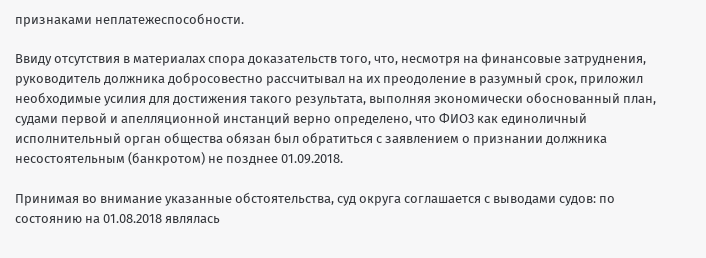признаками неплатежеспособности.

Ввиду отсутствия в материалах спора доказательств того, что, несмотря на финансовые затруднения, руководитель должника добросовестно рассчитывал на их преодоление в разумный срок, приложил необходимые усилия для достижения такого результата, выполняя экономически обоснованный план, судами первой и апелляционной инстанций верно определено, что ФИО3 как единоличный исполнительный орган общества обязан был обратиться с заявлением о признании должника несостоятельным (банкротом) не позднее 01.09.2018.

Принимая во внимание указанные обстоятельства, суд округа соглашается с выводами судов: по состоянию на 01.08.2018 являлась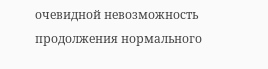очевидной невозможность продолжения нормального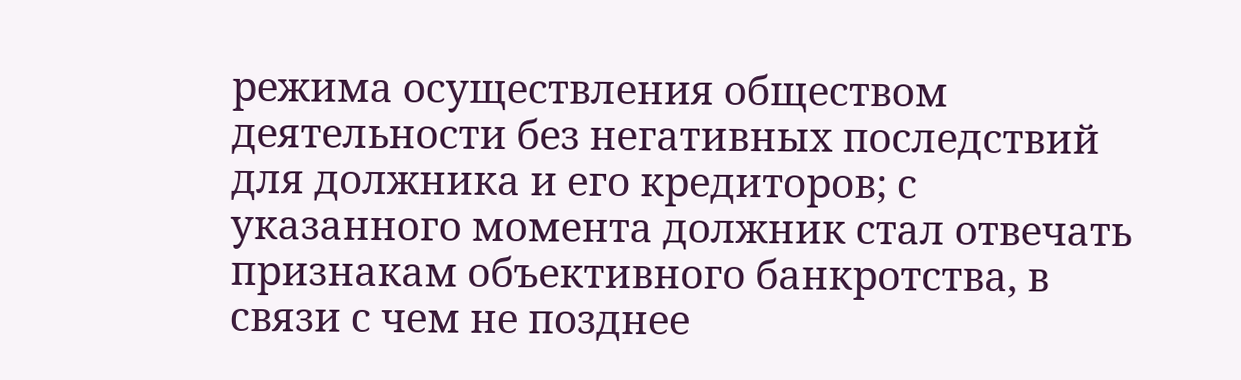режима осуществления обществом деятельности без негативных последствий для должника и его кредиторов; с указанного момента должник стал отвечать признакам объективного банкротства, в связи с чем не позднее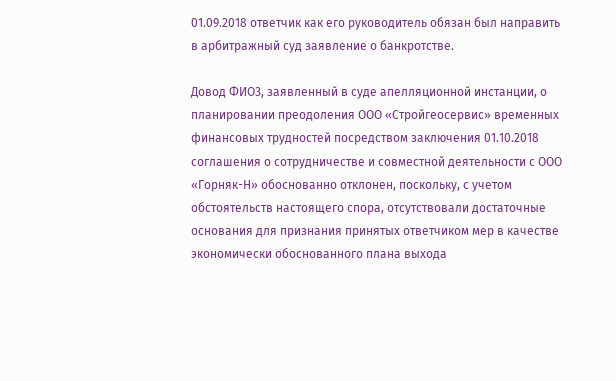01.09.2018 ответчик как его руководитель обязан был направить в арбитражный суд заявление о банкротстве.

Довод ФИО3, заявленный в суде апелляционной инстанции, о планировании преодоления ООО «Стройгеосервис» временных финансовых трудностей посредством заключения 01.10.2018 соглашения о сотрудничестве и совместной деятельности с ООО «Горняк-Н» обоснованно отклонен, поскольку, с учетом обстоятельств настоящего спора, отсутствовали достаточные основания для признания принятых ответчиком мер в качестве экономически обоснованного плана выхода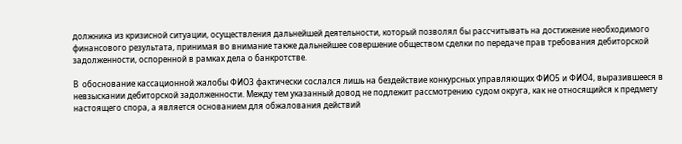должника из кризисной ситуации, осуществления дальнейшей деятельности, который позволял бы рассчитывать на достижение необходимого финансового результата, принимая во внимание также дальнейшее совершение обществом сделки по передаче прав требования дебиторской задолженности, оспоренной в рамках дела о банкротстве.

В  обоснование кассационной жалобы ФИО3 фактически сослался лишь на бездействие конкурсных управляющих ФИО5 и ФИО4, выразившееся в невзыскании дебиторской задолженности. Между тем указанный довод не подлежит рассмотрению судом округа, как не относящийся к предмету настоящего спора, а является основанием для обжалования действий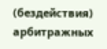(бездействия) арбитражных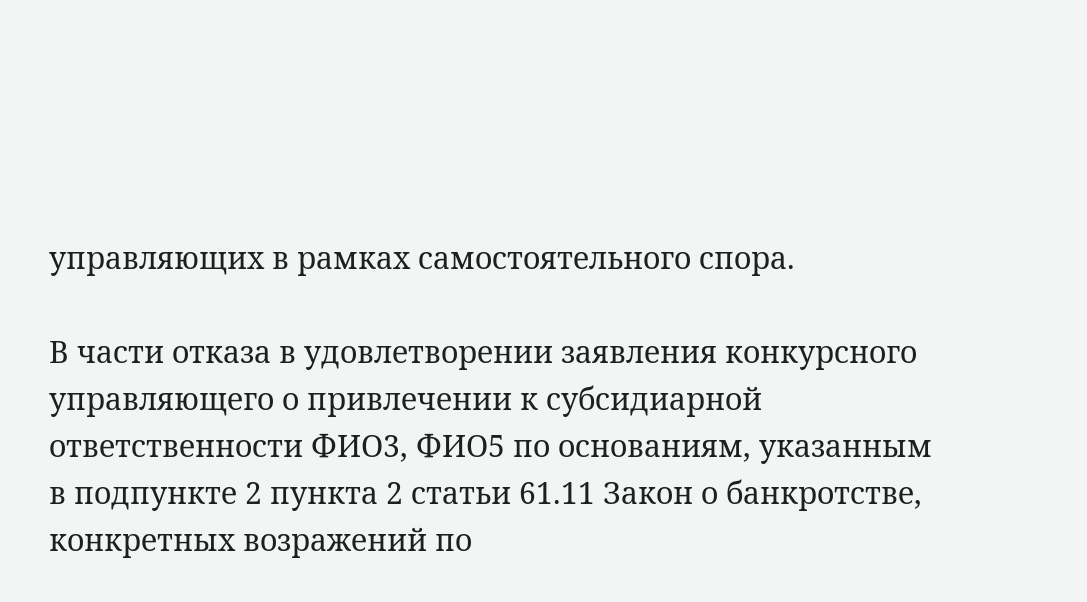управляющих в рамках самостоятельного спора.

В части отказа в удовлетворении заявления конкурсного управляющего о привлечении к субсидиарной ответственности ФИО3, ФИО5 по основаниям, указанным в подпункте 2 пункта 2 статьи 61.11 Закон о банкротстве, конкретных возражений по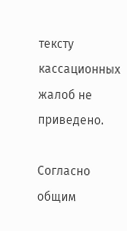тексту кассационных жалоб не приведено.

Согласно общим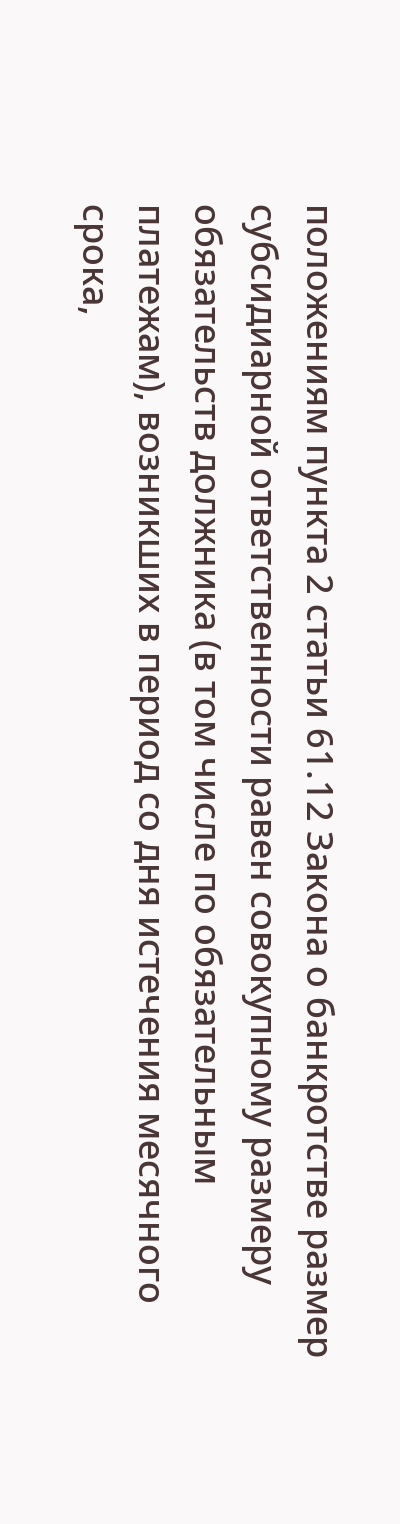положениям пункта 2 статьи 61.12 Закона о банкротстве размер субсидиарной ответственности равен совокупному размеру обязательств должника (в том числе по обязательным платежам), возникших в период со дня истечения месячного срока,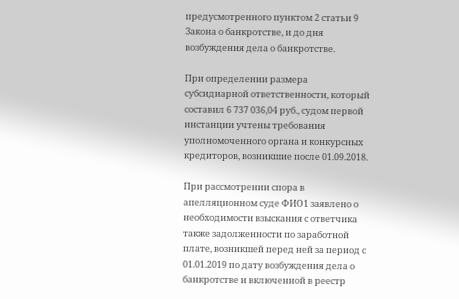предусмотренного пунктом 2 статьи 9 Закона о банкротстве, и до дня возбуждения дела о банкротстве.

При определении размера субсидиарной ответственности, который составил 6 737 036,04 руб., судом первой инстанции учтены требования уполномоченного органа и конкурсных кредиторов, возникшие после 01.09.2018.

При рассмотрении спора в апелляционном суде ФИО1 заявлено о необходимости взыскания с ответчика также задолженности по заработной плате, возникшей перед ней за период с 01.01.2019 по дату возбуждения дела о банкротстве и включенной в реестр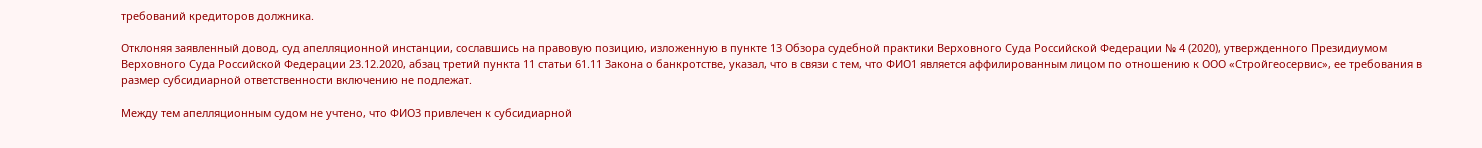требований кредиторов должника.

Отклоняя заявленный довод, суд апелляционной инстанции, сославшись на правовую позицию, изложенную в пункте 13 Обзора судебной практики Верховного Суда Российской Федерации № 4 (2020), утвержденного Президиумом Верховного Суда Российской Федерации 23.12.2020, абзац третий пункта 11 статьи 61.11 Закона о банкротстве, указал, что в связи с тем, что ФИО1 является аффилированным лицом по отношению к ООО «Стройгеосервис», ее требования в размер субсидиарной ответственности включению не подлежат.

Между тем апелляционным судом не учтено, что ФИО3 привлечен к субсидиарной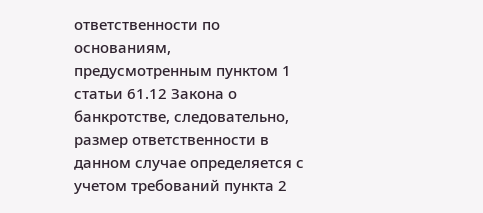ответственности по основаниям, предусмотренным пунктом 1 статьи 61.12 Закона о банкротстве, следовательно, размер ответственности в данном случае определяется с учетом требований пункта 2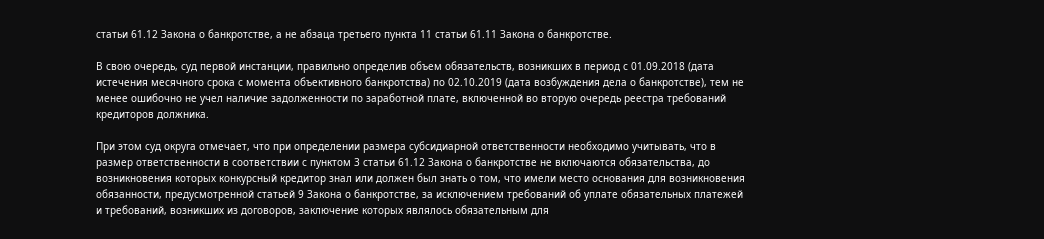статьи 61.12 Закона о банкротстве, а не абзаца третьего пункта 11 статьи 61.11 Закона о банкротстве.

В свою очередь, суд первой инстанции, правильно определив объем обязательств, возникших в период с 01.09.2018 (дата истечения месячного срока с момента объективного банкротства) по 02.10.2019 (дата возбуждения дела о банкротстве), тем не менее ошибочно не учел наличие задолженности по заработной плате, включенной во вторую очередь реестра требований кредиторов должника.

При этом суд округа отмечает, что при определении размера субсидиарной ответственности необходимо учитывать, что в размер ответственности в соответствии с пунктом 3 статьи 61.12 Закона о банкротстве не включаются обязательства, до возникновения которых конкурсный кредитор знал или должен был знать о том, что имели место основания для возникновения обязанности, предусмотренной статьей 9 Закона о банкротстве, за исключением требований об уплате обязательных платежей и требований, возникших из договоров, заключение которых являлось обязательным для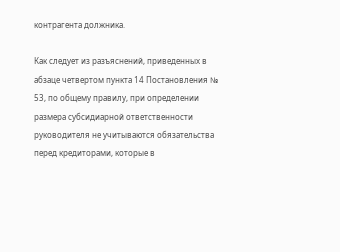контрагента должника.

Как следует из разъяснений, приведенных в абзаце четвертом пункта 14 Постановления № 53, по общему правилу, при определении размера субсидиарной ответственности руководителя не учитываются обязательства перед кредиторами, которые в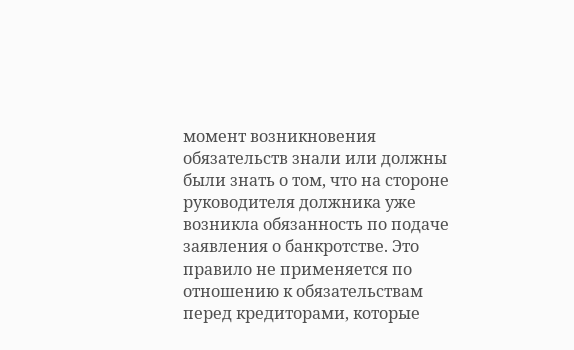момент возникновения обязательств знали или должны были знать о том, что на стороне руководителя должника уже возникла обязанность по подаче заявления о банкротстве. Это правило не применяется по отношению к обязательствам перед кредиторами, которые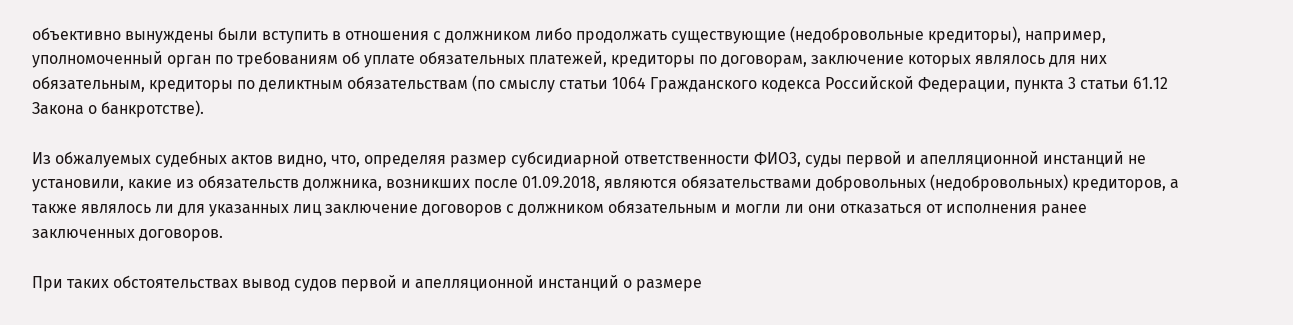объективно вынуждены были вступить в отношения с должником либо продолжать существующие (недобровольные кредиторы), например, уполномоченный орган по требованиям об уплате обязательных платежей, кредиторы по договорам, заключение которых являлось для них обязательным, кредиторы по деликтным обязательствам (по смыслу статьи 1064 Гражданского кодекса Российской Федерации, пункта 3 статьи 61.12 Закона о банкротстве).

Из обжалуемых судебных актов видно, что, определяя размер субсидиарной ответственности ФИО3, суды первой и апелляционной инстанций не установили, какие из обязательств должника, возникших после 01.09.2018, являются обязательствами добровольных (недобровольных) кредиторов, а также являлось ли для указанных лиц заключение договоров с должником обязательным и могли ли они отказаться от исполнения ранее заключенных договоров.

При таких обстоятельствах вывод судов первой и апелляционной инстанций о размере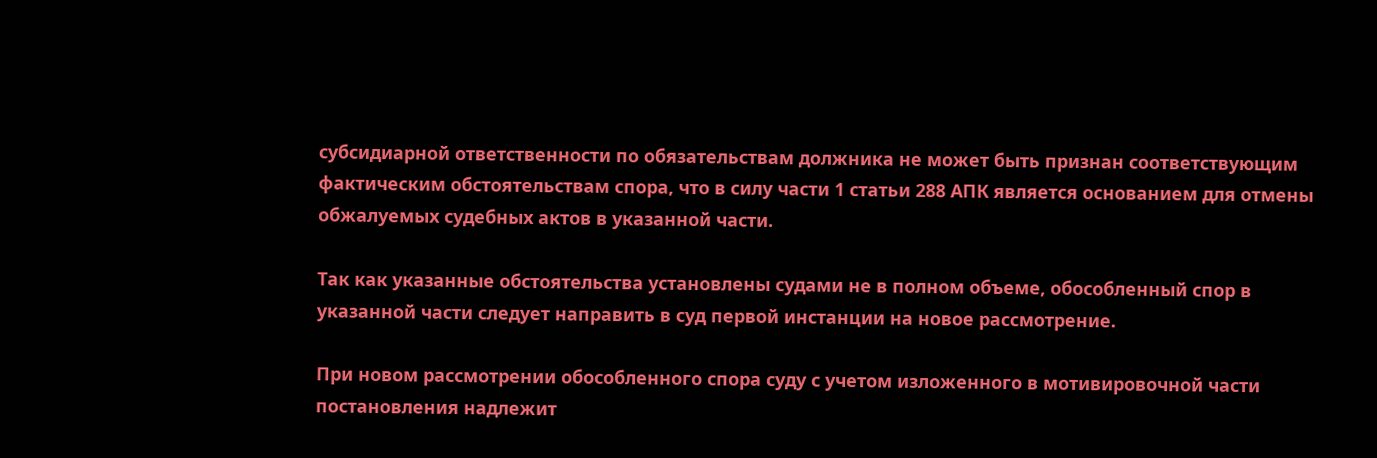субсидиарной ответственности по обязательствам должника не может быть признан соответствующим фактическим обстоятельствам спора, что в силу части 1 статьи 288 АПК является основанием для отмены обжалуемых судебных актов в указанной части.

Так как указанные обстоятельства установлены судами не в полном объеме, обособленный спор в указанной части следует направить в суд первой инстанции на новое рассмотрение.

При новом рассмотрении обособленного спора суду с учетом изложенного в мотивировочной части постановления надлежит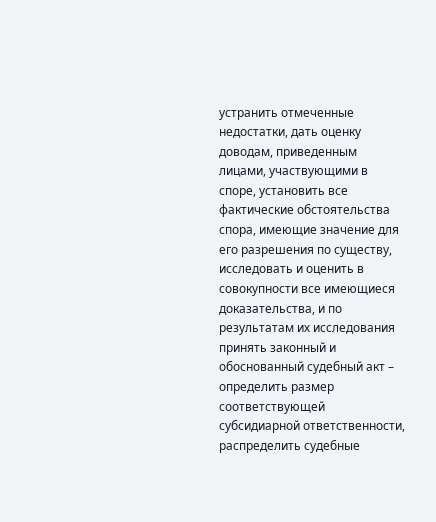устранить отмеченные недостатки, дать оценку доводам, приведенным лицами, участвующими в споре, установить все фактические обстоятельства спора, имеющие значение для его разрешения по существу, исследовать и оценить в совокупности все имеющиеся доказательства, и по результатам их исследования принять законный и обоснованный судебный акт – определить размер соответствующей субсидиарной ответственности, распределить судебные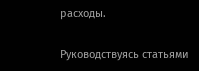расходы.

Руководствуясь статьями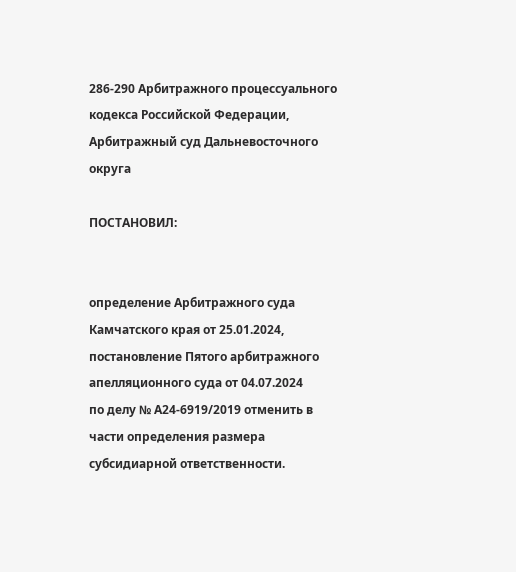286-290 Арбитражного процессуального кодекса Российской Федерации, Арбитражный суд Дальневосточного округа

ПОСТАНОВИЛ:


определение Арбитражного суда Камчатского края от 25.01.2024, постановление Пятого арбитражного апелляционного суда от 04.07.2024               по делу № А24-6919/2019 отменить в части определения размера субсидиарной ответственности.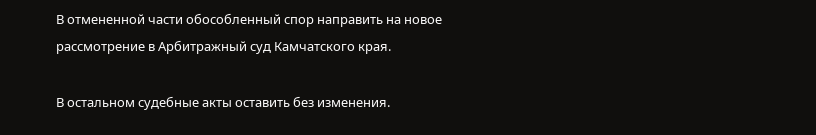В отмененной части обособленный спор направить на новое рассмотрение в Арбитражный суд Камчатского края.

В остальном судебные акты оставить без изменения.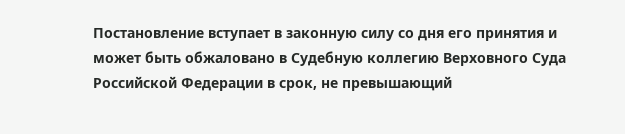Постановление вступает в законную силу со дня его принятия и может быть обжаловано в Судебную коллегию Верховного Суда Российской Федерации в срок, не превышающий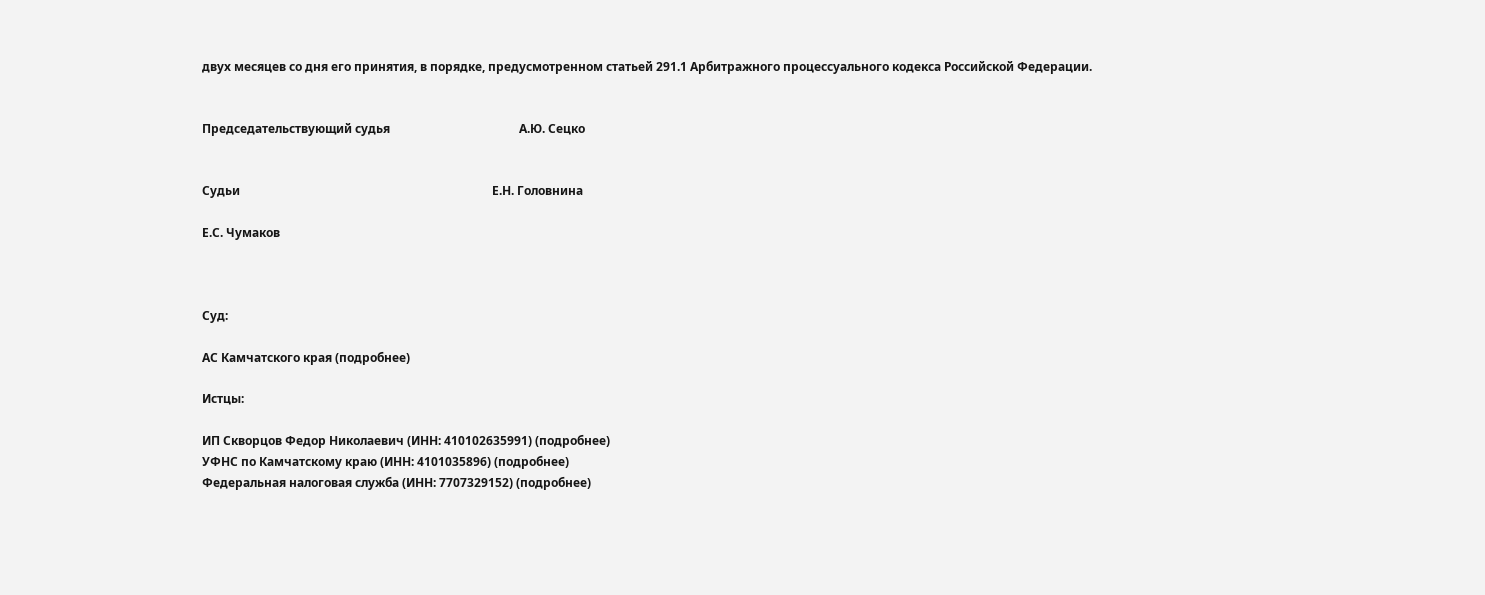двух месяцев со дня его принятия, в порядке, предусмотренном статьей 291.1 Арбитражного процессуального кодекса Российской Федерации.


Председательствующий судья                                           А.Ю. Сецко


Судьи                                                                                    Е.Н. Головнина

Е.С. Чумаков



Суд:

АС Камчатского края (подробнее)

Истцы:

ИП Скворцов Федор Николаевич (ИНН: 410102635991) (подробнее)
УФНС по Камчатскому краю (ИНН: 4101035896) (подробнее)
Федеральная налоговая служба (ИНН: 7707329152) (подробнее)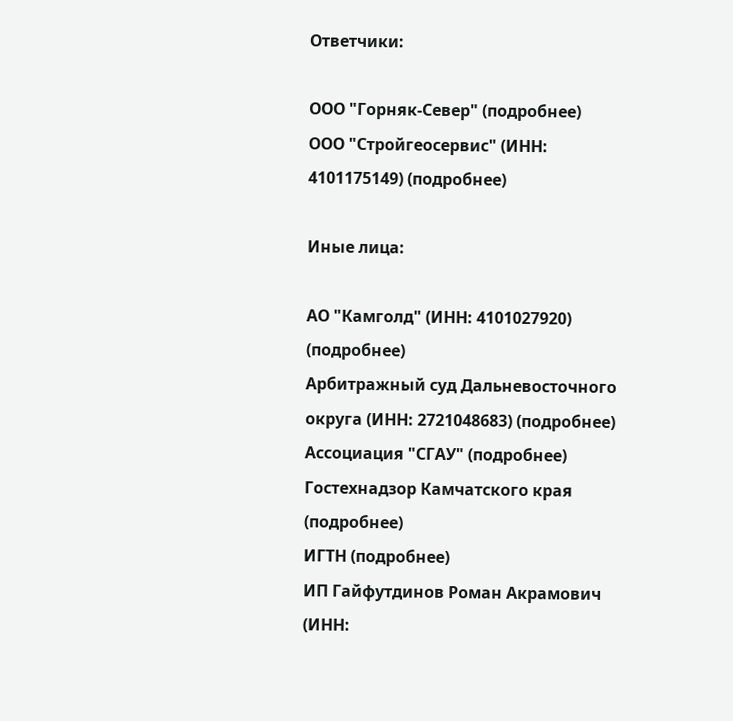Ответчики:

ООО "Горняк-Север" (подробнее)
ООО "Стройгеосервис" (ИНН: 4101175149) (подробнее)

Иные лица:

АО "Камголд" (ИНН: 4101027920) (подробнее)
Арбитражный суд Дальневосточного округа (ИНН: 2721048683) (подробнее)
Ассоциация "СГАУ" (подробнее)
Гостехнадзор Камчатского края (подробнее)
ИГТН (подробнее)
ИП Гайфутдинов Роман Акрамович (ИНН: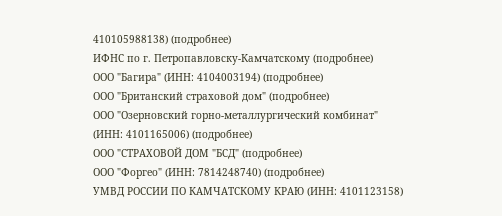410105988138) (подробнее)
ИФНС по г. Петропавловску-Камчатскому (подробнее)
ООО "Багира" (ИНН: 4104003194) (подробнее)
ООО "Британский страховой дом" (подробнее)
ООО "Озерновский горно-металлургический комбинат" (ИНН: 4101165006) (подробнее)
ООО "СТРАХОВОЙ ДОМ "БСД" (подробнее)
ООО "Форгео" (ИНН: 7814248740) (подробнее)
УМВД РОССИИ ПО КАМЧАТСКОМУ КРАЮ (ИНН: 4101123158)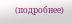(подробнее)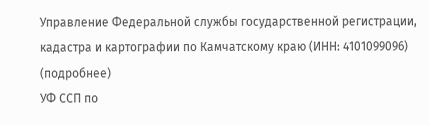Управление Федеральной службы государственной регистрации, кадастра и картографии по Камчатскому краю (ИНН: 4101099096) (подробнее)
УФ ССП по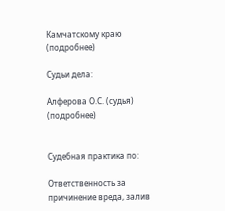Камчатскому краю (подробнее)

Судьи дела:

Алферова О.С. (судья) (подробнее)


Судебная практика по:

Ответственность за причинение вреда, залив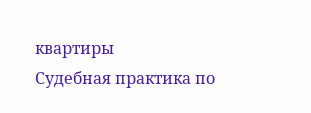квартиры
Судебная практика по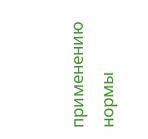применению нормы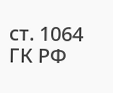ст. 1064 ГК РФ